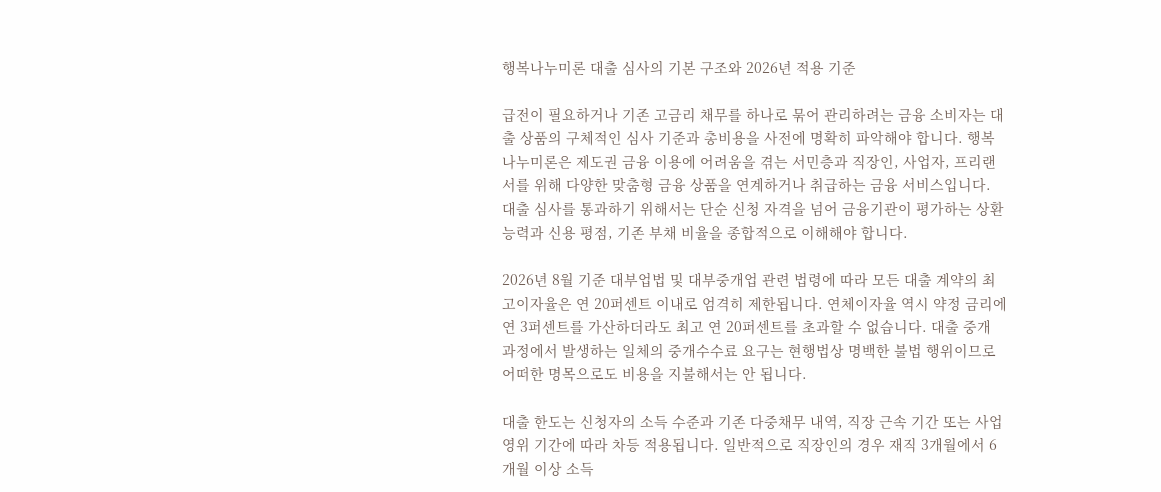행복나누미론 대출 심사의 기본 구조와 2026년 적용 기준

급전이 필요하거나 기존 고금리 채무를 하나로 묶어 관리하려는 금융 소비자는 대출 상품의 구체적인 심사 기준과 총비용을 사전에 명확히 파악해야 합니다. 행복나누미론은 제도권 금융 이용에 어려움을 겪는 서민층과 직장인, 사업자, 프리랜서를 위해 다양한 맞춤형 금융 상품을 연계하거나 취급하는 금융 서비스입니다. 대출 심사를 통과하기 위해서는 단순 신청 자격을 넘어 금융기관이 평가하는 상환 능력과 신용 평점, 기존 부채 비율을 종합적으로 이해해야 합니다.

2026년 8월 기준 대부업법 및 대부중개업 관련 법령에 따라 모든 대출 계약의 최고이자율은 연 20퍼센트 이내로 엄격히 제한됩니다. 연체이자율 역시 약정 금리에 연 3퍼센트를 가산하더라도 최고 연 20퍼센트를 초과할 수 없습니다. 대출 중개 과정에서 발생하는 일체의 중개수수료 요구는 현행법상 명백한 불법 행위이므로 어떠한 명목으로도 비용을 지불해서는 안 됩니다.

대출 한도는 신청자의 소득 수준과 기존 다중채무 내역, 직장 근속 기간 또는 사업 영위 기간에 따라 차등 적용됩니다. 일반적으로 직장인의 경우 재직 3개월에서 6개월 이상 소득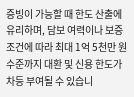증빙이 가능할 때 한도 산출에 유리하며, 담보 여력이나 보증 조건에 따라 최대 1억 5천만 원 수준까지 대환 및 신용 한도가 차등 부여될 수 있습니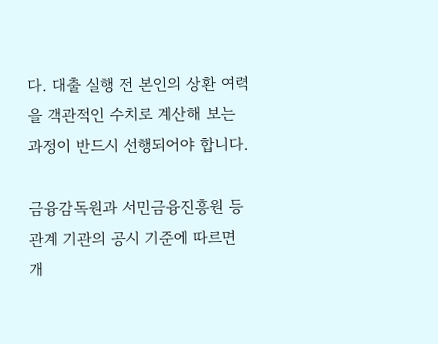다. 대출 실행 전 본인의 상환 여력을 객관적인 수치로 계산해 보는 과정이 반드시 선행되어야 합니다.

금융감독원과 서민금융진흥원 등 관계 기관의 공시 기준에 따르면 개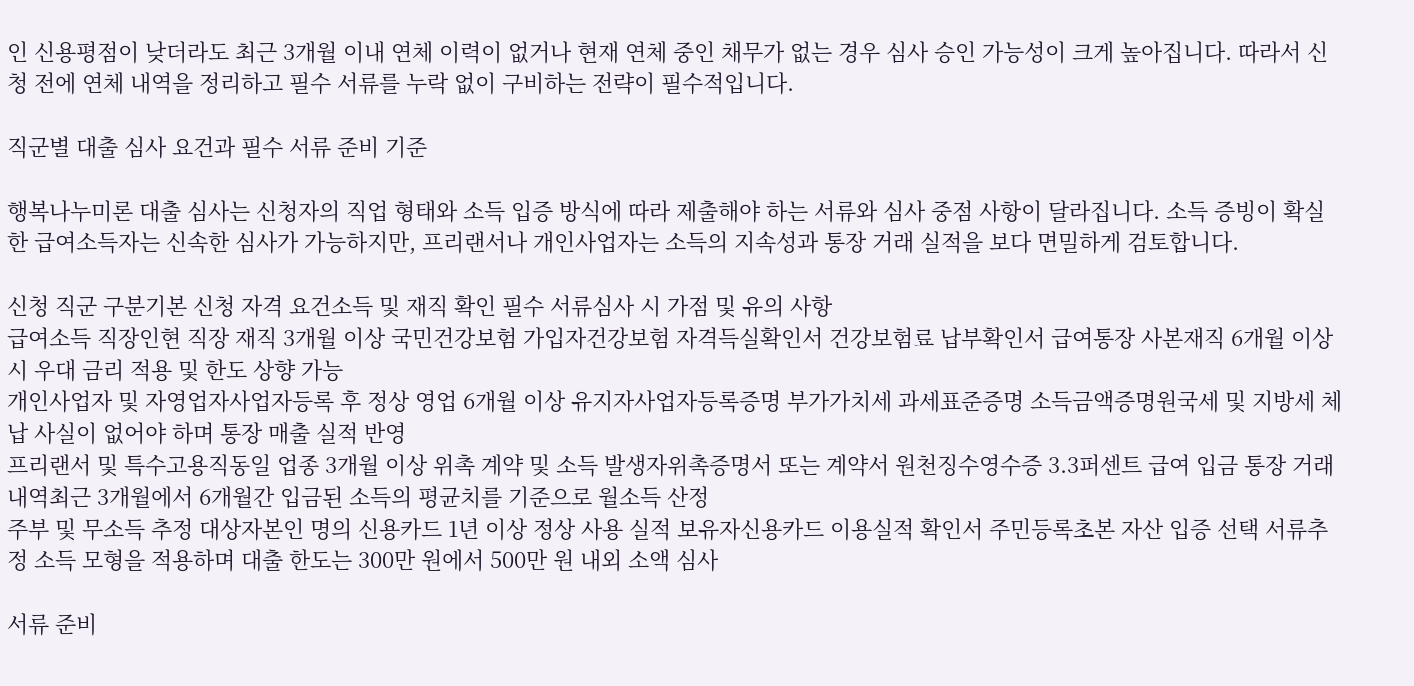인 신용평점이 낮더라도 최근 3개월 이내 연체 이력이 없거나 현재 연체 중인 채무가 없는 경우 심사 승인 가능성이 크게 높아집니다. 따라서 신청 전에 연체 내역을 정리하고 필수 서류를 누락 없이 구비하는 전략이 필수적입니다.

직군별 대출 심사 요건과 필수 서류 준비 기준

행복나누미론 대출 심사는 신청자의 직업 형태와 소득 입증 방식에 따라 제출해야 하는 서류와 심사 중점 사항이 달라집니다. 소득 증빙이 확실한 급여소득자는 신속한 심사가 가능하지만, 프리랜서나 개인사업자는 소득의 지속성과 통장 거래 실적을 보다 면밀하게 검토합니다.

신청 직군 구분기본 신청 자격 요건소득 및 재직 확인 필수 서류심사 시 가점 및 유의 사항
급여소득 직장인현 직장 재직 3개월 이상 국민건강보험 가입자건강보험 자격득실확인서 건강보험료 납부확인서 급여통장 사본재직 6개월 이상 시 우대 금리 적용 및 한도 상향 가능
개인사업자 및 자영업자사업자등록 후 정상 영업 6개월 이상 유지자사업자등록증명 부가가치세 과세표준증명 소득금액증명원국세 및 지방세 체납 사실이 없어야 하며 통장 매출 실적 반영
프리랜서 및 특수고용직동일 업종 3개월 이상 위촉 계약 및 소득 발생자위촉증명서 또는 계약서 원천징수영수증 3.3퍼센트 급여 입금 통장 거래내역최근 3개월에서 6개월간 입금된 소득의 평균치를 기준으로 월소득 산정
주부 및 무소득 추정 대상자본인 명의 신용카드 1년 이상 정상 사용 실적 보유자신용카드 이용실적 확인서 주민등록초본 자산 입증 선택 서류추정 소득 모형을 적용하며 대출 한도는 300만 원에서 500만 원 내외 소액 심사

서류 준비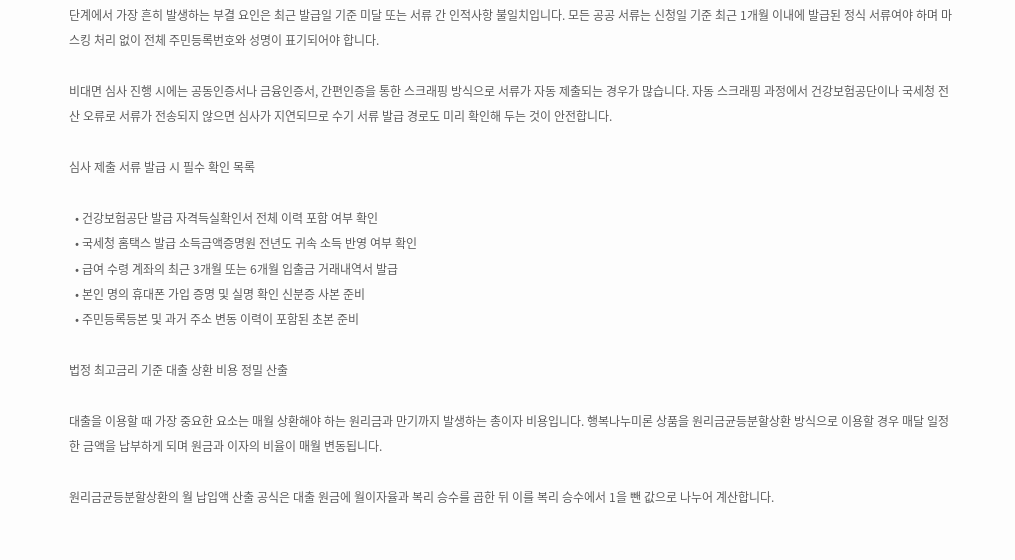단계에서 가장 흔히 발생하는 부결 요인은 최근 발급일 기준 미달 또는 서류 간 인적사항 불일치입니다. 모든 공공 서류는 신청일 기준 최근 1개월 이내에 발급된 정식 서류여야 하며 마스킹 처리 없이 전체 주민등록번호와 성명이 표기되어야 합니다.

비대면 심사 진행 시에는 공동인증서나 금융인증서, 간편인증을 통한 스크래핑 방식으로 서류가 자동 제출되는 경우가 많습니다. 자동 스크래핑 과정에서 건강보험공단이나 국세청 전산 오류로 서류가 전송되지 않으면 심사가 지연되므로 수기 서류 발급 경로도 미리 확인해 두는 것이 안전합니다.

심사 제출 서류 발급 시 필수 확인 목록

  • 건강보험공단 발급 자격득실확인서 전체 이력 포함 여부 확인
  • 국세청 홈택스 발급 소득금액증명원 전년도 귀속 소득 반영 여부 확인
  • 급여 수령 계좌의 최근 3개월 또는 6개월 입출금 거래내역서 발급
  • 본인 명의 휴대폰 가입 증명 및 실명 확인 신분증 사본 준비
  • 주민등록등본 및 과거 주소 변동 이력이 포함된 초본 준비

법정 최고금리 기준 대출 상환 비용 정밀 산출

대출을 이용할 때 가장 중요한 요소는 매월 상환해야 하는 원리금과 만기까지 발생하는 총이자 비용입니다. 행복나누미론 상품을 원리금균등분할상환 방식으로 이용할 경우 매달 일정한 금액을 납부하게 되며 원금과 이자의 비율이 매월 변동됩니다.

원리금균등분할상환의 월 납입액 산출 공식은 대출 원금에 월이자율과 복리 승수를 곱한 뒤 이를 복리 승수에서 1을 뺀 값으로 나누어 계산합니다.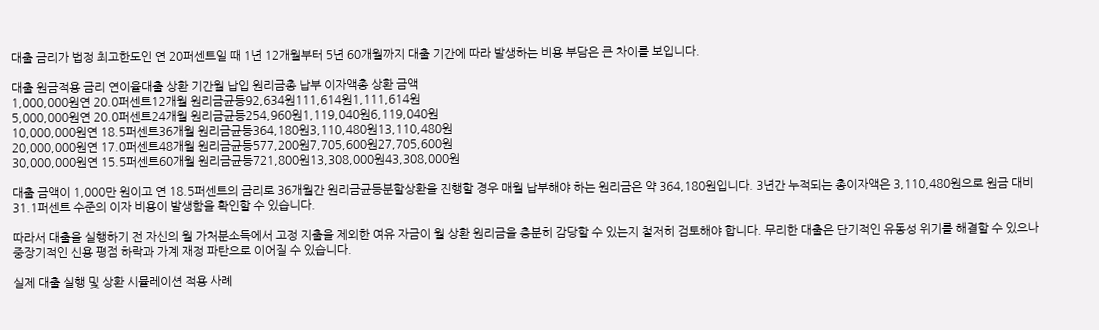대출 금리가 법정 최고한도인 연 20퍼센트일 때 1년 12개월부터 5년 60개월까지 대출 기간에 따라 발생하는 비용 부담은 큰 차이를 보입니다.

대출 원금적용 금리 연이율대출 상환 기간월 납입 원리금총 납부 이자액총 상환 금액
1,000,000원연 20.0퍼센트12개월 원리금균등92,634원111,614원1,111,614원
5,000,000원연 20.0퍼센트24개월 원리금균등254,960원1,119,040원6,119,040원
10,000,000원연 18.5퍼센트36개월 원리금균등364,180원3,110,480원13,110,480원
20,000,000원연 17.0퍼센트48개월 원리금균등577,200원7,705,600원27,705,600원
30,000,000원연 15.5퍼센트60개월 원리금균등721,800원13,308,000원43,308,000원

대출 금액이 1,000만 원이고 연 18.5퍼센트의 금리로 36개월간 원리금균등분할상환을 진행할 경우 매월 납부해야 하는 원리금은 약 364,180원입니다. 3년간 누적되는 총이자액은 3,110,480원으로 원금 대비 31.1퍼센트 수준의 이자 비용이 발생함을 확인할 수 있습니다.

따라서 대출을 실행하기 전 자신의 월 가처분소득에서 고정 지출을 제외한 여유 자금이 월 상환 원리금을 충분히 감당할 수 있는지 철저히 검토해야 합니다. 무리한 대출은 단기적인 유동성 위기를 해결할 수 있으나 중장기적인 신용 평점 하락과 가계 재정 파탄으로 이어질 수 있습니다.

실제 대출 실행 및 상환 시뮬레이션 적용 사례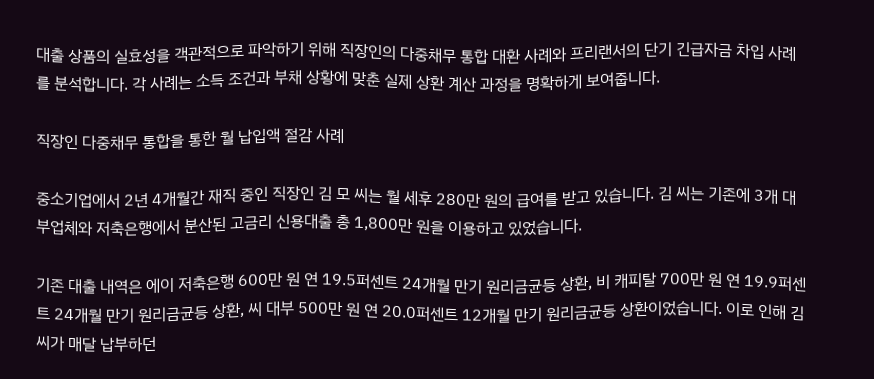대출 상품의 실효성을 객관적으로 파악하기 위해 직장인의 다중채무 통합 대환 사례와 프리랜서의 단기 긴급자금 차입 사례를 분석합니다. 각 사례는 소득 조건과 부채 상황에 맞춘 실제 상환 계산 과정을 명확하게 보여줍니다.

직장인 다중채무 통합을 통한 월 납입액 절감 사례

중소기업에서 2년 4개월간 재직 중인 직장인 김 모 씨는 월 세후 280만 원의 급여를 받고 있습니다. 김 씨는 기존에 3개 대부업체와 저축은행에서 분산된 고금리 신용대출 총 1,800만 원을 이용하고 있었습니다.

기존 대출 내역은 에이 저축은행 600만 원 연 19.5퍼센트 24개월 만기 원리금균등 상환, 비 캐피탈 700만 원 연 19.9퍼센트 24개월 만기 원리금균등 상환, 씨 대부 500만 원 연 20.0퍼센트 12개월 만기 원리금균등 상환이었습니다. 이로 인해 김 씨가 매달 납부하던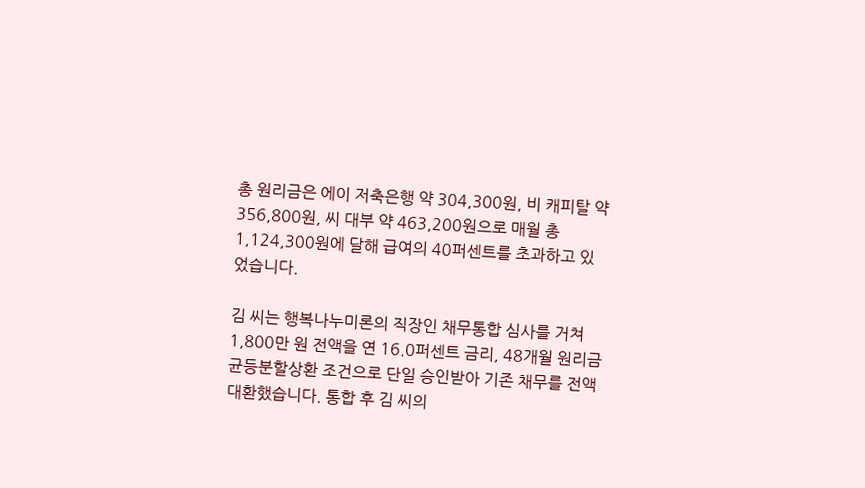총 원리금은 에이 저축은행 약 304,300원, 비 캐피탈 약 356,800원, 씨 대부 약 463,200원으로 매월 총 1,124,300원에 달해 급여의 40퍼센트를 초과하고 있었습니다.

김 씨는 행복나누미론의 직장인 채무통합 심사를 거쳐 1,800만 원 전액을 연 16.0퍼센트 금리, 48개월 원리금균등분할상환 조건으로 단일 승인받아 기존 채무를 전액 대환했습니다. 통합 후 김 씨의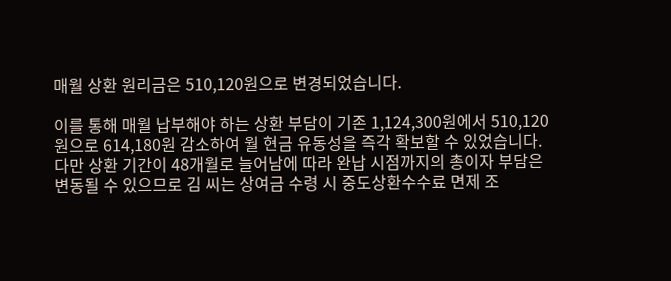매월 상환 원리금은 510,120원으로 변경되었습니다.

이를 통해 매월 납부해야 하는 상환 부담이 기존 1,124,300원에서 510,120원으로 614,180원 감소하여 월 현금 유동성을 즉각 확보할 수 있었습니다. 다만 상환 기간이 48개월로 늘어남에 따라 완납 시점까지의 총이자 부담은 변동될 수 있으므로 김 씨는 상여금 수령 시 중도상환수수료 면제 조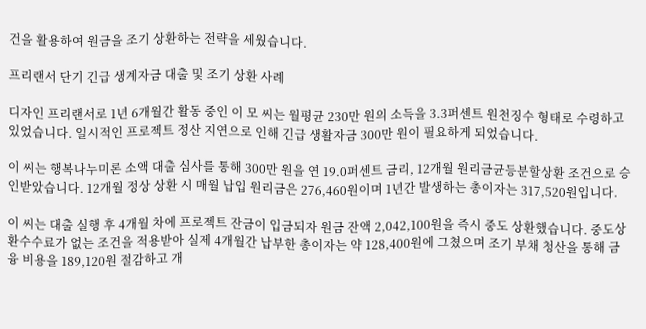건을 활용하여 원금을 조기 상환하는 전략을 세웠습니다.

프리랜서 단기 긴급 생계자금 대출 및 조기 상환 사례

디자인 프리랜서로 1년 6개월간 활동 중인 이 모 씨는 월평균 230만 원의 소득을 3.3퍼센트 원천징수 형태로 수령하고 있었습니다. 일시적인 프로젝트 정산 지연으로 인해 긴급 생활자금 300만 원이 필요하게 되었습니다.

이 씨는 행복나누미론 소액 대출 심사를 통해 300만 원을 연 19.0퍼센트 금리, 12개월 원리금균등분할상환 조건으로 승인받았습니다. 12개월 정상 상환 시 매월 납입 원리금은 276,460원이며 1년간 발생하는 총이자는 317,520원입니다.

이 씨는 대출 실행 후 4개월 차에 프로젝트 잔금이 입금되자 원금 잔액 2,042,100원을 즉시 중도 상환했습니다. 중도상환수수료가 없는 조건을 적용받아 실제 4개월간 납부한 총이자는 약 128,400원에 그쳤으며 조기 부채 청산을 통해 금융 비용을 189,120원 절감하고 개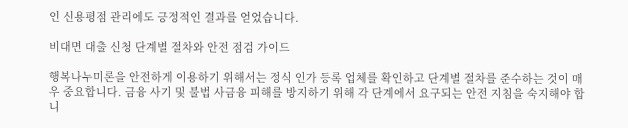인 신용평점 관리에도 긍정적인 결과를 얻었습니다.

비대면 대출 신청 단계별 절차와 안전 점검 가이드

행복나누미론을 안전하게 이용하기 위해서는 정식 인가 등록 업체를 확인하고 단계별 절차를 준수하는 것이 매우 중요합니다. 금융 사기 및 불법 사금융 피해를 방지하기 위해 각 단계에서 요구되는 안전 지침을 숙지해야 합니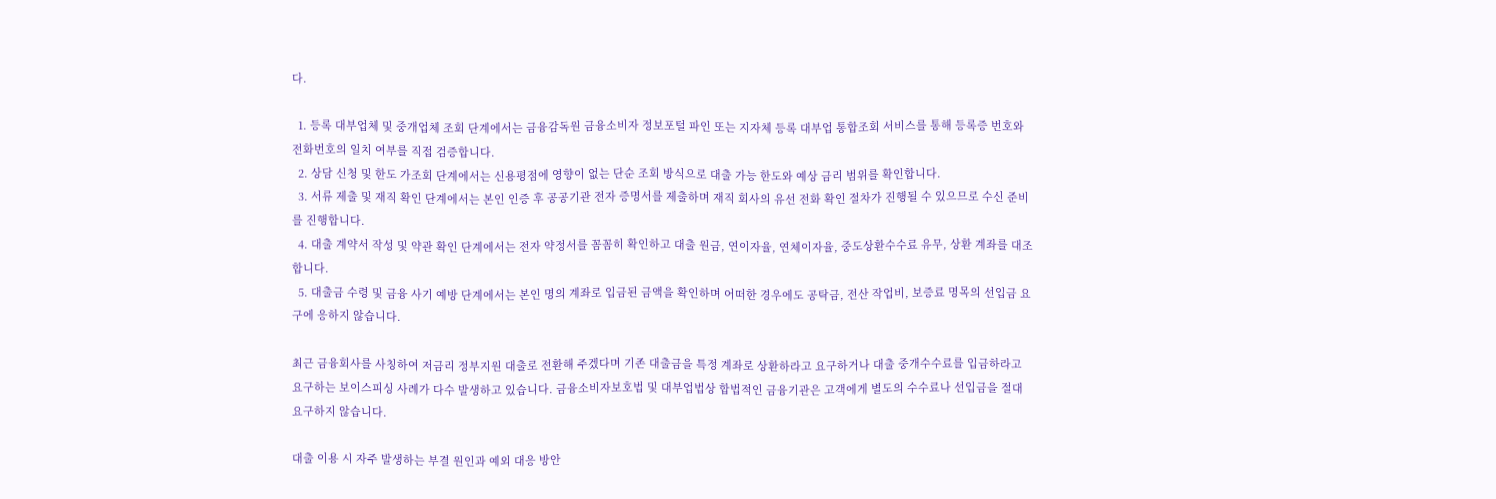다.

  1. 등록 대부업체 및 중개업체 조회 단계에서는 금융감독원 금융소비자 정보포털 파인 또는 지자체 등록 대부업 통합조회 서비스를 통해 등록증 번호와 전화번호의 일치 여부를 직접 검증합니다.
  2. 상담 신청 및 한도 가조회 단계에서는 신용평점에 영향이 없는 단순 조회 방식으로 대출 가능 한도와 예상 금리 범위를 확인합니다.
  3. 서류 제출 및 재직 확인 단계에서는 본인 인증 후 공공기관 전자 증명서를 제출하며 재직 회사의 유선 전화 확인 절차가 진행될 수 있으므로 수신 준비를 진행합니다.
  4. 대출 계약서 작성 및 약관 확인 단계에서는 전자 약정서를 꼼꼼히 확인하고 대출 원금, 연이자율, 연체이자율, 중도상환수수료 유무, 상환 계좌를 대조합니다.
  5. 대출금 수령 및 금융 사기 예방 단계에서는 본인 명의 계좌로 입금된 금액을 확인하며 어떠한 경우에도 공탁금, 전산 작업비, 보증료 명목의 선입금 요구에 응하지 않습니다.

최근 금융회사를 사칭하여 저금리 정부지원 대출로 전환해 주겠다며 기존 대출금을 특정 계좌로 상환하라고 요구하거나 대출 중개수수료를 입금하라고 요구하는 보이스피싱 사례가 다수 발생하고 있습니다. 금융소비자보호법 및 대부업법상 합법적인 금융기관은 고객에게 별도의 수수료나 선입금을 절대 요구하지 않습니다.

대출 이용 시 자주 발생하는 부결 원인과 예외 대응 방안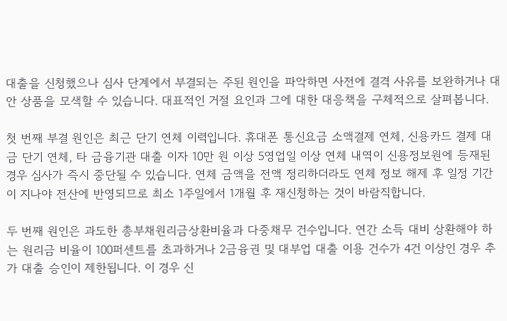대출을 신청했으나 심사 단계에서 부결되는 주된 원인을 파악하면 사전에 결격 사유를 보완하거나 대안 상품을 모색할 수 있습니다. 대표적인 거절 요인과 그에 대한 대응책을 구체적으로 살펴봅니다.

첫 번째 부결 원인은 최근 단기 연체 이력입니다. 휴대폰 통신요금 소액결제 연체, 신용카드 결제 대금 단기 연체, 타 금융기관 대출 이자 10만 원 이상 5영업일 이상 연체 내역이 신용정보원에 등재된 경우 심사가 즉시 중단될 수 있습니다. 연체 금액을 전액 정리하더라도 연체 정보 해제 후 일정 기간이 지나야 전산에 반영되므로 최소 1주일에서 1개월 후 재신청하는 것이 바람직합니다.

두 번째 원인은 과도한 총부채원리금상환비율과 다중채무 건수입니다. 연간 소득 대비 상환해야 하는 원리금 비율이 100퍼센트를 초과하거나 2금융권 및 대부업 대출 이용 건수가 4건 이상인 경우 추가 대출 승인이 제한됩니다. 이 경우 신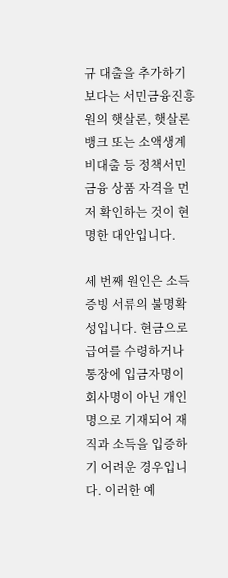규 대출을 추가하기보다는 서민금융진흥원의 햇살론, 햇살론뱅크 또는 소액생계비대출 등 정책서민금융 상품 자격을 먼저 확인하는 것이 현명한 대안입니다.

세 번째 원인은 소득 증빙 서류의 불명확성입니다. 현금으로 급여를 수령하거나 통장에 입금자명이 회사명이 아닌 개인명으로 기재되어 재직과 소득을 입증하기 어려운 경우입니다. 이러한 예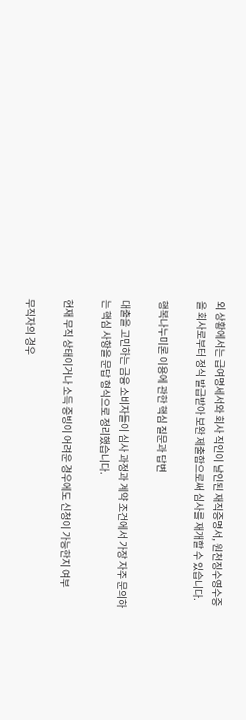외 상황에서는 급여명세서와 회사 직인이 날인된 재직증명서, 원천징수영수증을 회사로부터 정식 발급받아 보완 제출함으로써 심사를 재개할 수 있습니다.

행복나누미론 이용에 관한 핵심 질문과 답변

대출을 고민하는 금융 소비자들이 심사 과정과 계약 조건에서 가장 자주 문의하는 핵심 사항을 문답 형식으로 정리했습니다.

현재 무직 상태이거나 소득 증빙이 어려운 경우에도 신청이 가능한지 여부

무직자의 경우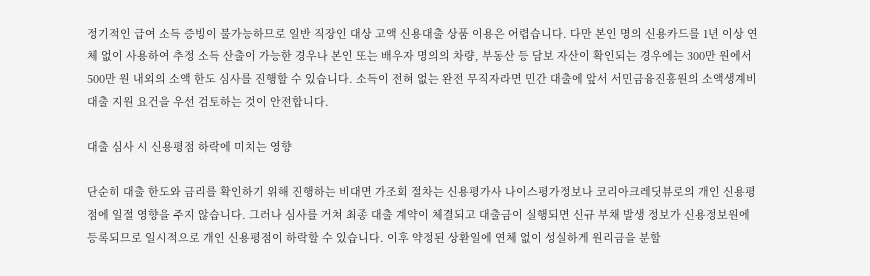정기적인 급여 소득 증빙이 불가능하므로 일반 직장인 대상 고액 신용대출 상품 이용은 어렵습니다. 다만 본인 명의 신용카드를 1년 이상 연체 없이 사용하여 추정 소득 산출이 가능한 경우나 본인 또는 배우자 명의의 차량, 부동산 등 담보 자산이 확인되는 경우에는 300만 원에서 500만 원 내외의 소액 한도 심사를 진행할 수 있습니다. 소득이 전혀 없는 완전 무직자라면 민간 대출에 앞서 서민금융진흥원의 소액생계비대출 지원 요건을 우선 검토하는 것이 안전합니다.

대출 심사 시 신용평점 하락에 미치는 영향

단순히 대출 한도와 금리를 확인하기 위해 진행하는 비대면 가조회 절차는 신용평가사 나이스평가정보나 코리아크레딧뷰로의 개인 신용평점에 일절 영향을 주지 않습니다. 그러나 심사를 거쳐 최종 대출 계약이 체결되고 대출금이 실행되면 신규 부채 발생 정보가 신용정보원에 등록되므로 일시적으로 개인 신용평점이 하락할 수 있습니다. 이후 약정된 상환일에 연체 없이 성실하게 원리금을 분할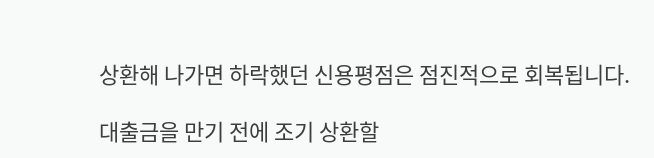상환해 나가면 하락했던 신용평점은 점진적으로 회복됩니다.

대출금을 만기 전에 조기 상환할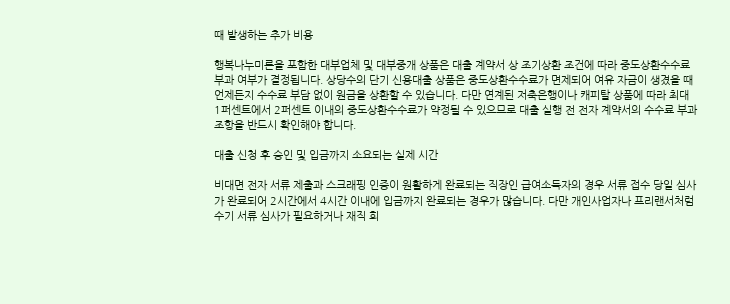때 발생하는 추가 비용

행복나누미론을 포함한 대부업체 및 대부중개 상품은 대출 계약서 상 조기상환 조건에 따라 중도상환수수료 부과 여부가 결정됩니다. 상당수의 단기 신용대출 상품은 중도상환수수료가 면제되어 여유 자금이 생겼을 때 언제든지 수수료 부담 없이 원금을 상환할 수 있습니다. 다만 연계된 저축은행이나 캐피탈 상품에 따라 최대 1퍼센트에서 2퍼센트 이내의 중도상환수수료가 약정될 수 있으므로 대출 실행 전 전자 계약서의 수수료 부과 조항을 반드시 확인해야 합니다.

대출 신청 후 승인 및 입금까지 소요되는 실제 시간

비대면 전자 서류 제출과 스크래핑 인증이 원활하게 완료되는 직장인 급여소득자의 경우 서류 접수 당일 심사가 완료되어 2시간에서 4시간 이내에 입금까지 완료되는 경우가 많습니다. 다만 개인사업자나 프리랜서처럼 수기 서류 심사가 필요하거나 재직 회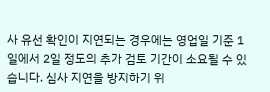사 유선 확인이 지연되는 경우에는 영업일 기준 1일에서 2일 정도의 추가 검토 기간이 소요될 수 있습니다. 심사 지연을 방지하기 위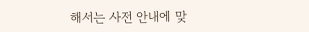해서는 사전 안내에 맞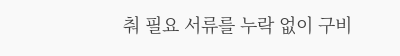춰 필요 서류를 누락 없이 구비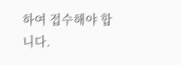하여 접수해야 합니다.